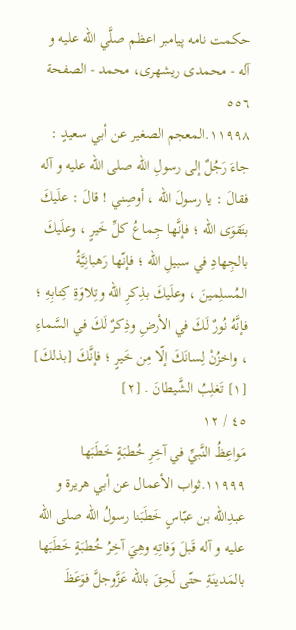حكمت نامه پيامبر اعظم صلَّي الله عليه و آله - محمدی ریشهری، محمد - الصفحة ٥٥٦
١١٩٩٨.المعجم الصغير عن أبي سعيدٍ : جاءَ رَجُلٌ إلى رسولِ اللّه صلى الله عليه و آله فقالَ : يا رسولَ اللّه ، أوصِني ! قالَ : علَيكَ بتَقوَى اللّه ؛ فإنَّها جِماعُ كلِّ خَيرٍ ، وعلَيكَ بالجِهادِ في سبيلِ اللّه ؛ فإنّها رَهبانِيَّةُ المُسلِمينَ ، وعلَيكَ بذِكرِ اللّه وتِلاوَةِ كِتابِهِ ؛ فإنَّهُ نُورٌ لَكَ في الأرضِ وذِكرٌ لَكَ في السَّماءِ ، واخزُنْ لِسانَكَ إلّا مِن خَيرٍ ؛ فإنَّكَ [بذلكَ] [١] تَغلِبُ الشَّيطانَ . [٢]
٤٥ / ١٢
مَواعِظُ النَّبيِّ في آخِرِ خُطبَةٍ خَطَبَها
١١٩٩٩.ثواب الأعمال عن أبي هريرة و عبدِاللّه بن عبّاسٍ خَطَبَنا رسولُ اللّه صلى الله عليه و آله قَبلَ وَفاتِهِ وهِيَ آخِرُ خُطبَةٍ خَطَبَها بالمَدينَةِ حتّى لَحِقَ باللّه عَزَّوجلَّ فوَعَظَ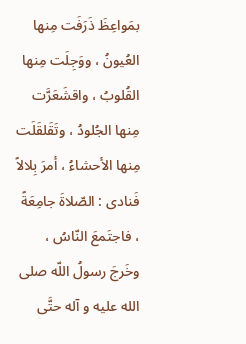بمَواعِظَ ذَرَفَت مِنها العُيونُ ، ووَجِلَت مِنها القُلوبُ ، واقشَعَرَّت مِنها الجُلودُ ، وتَقَلقَلَت مِنها الأحشاءُ ، أمرَ بِلالاً فَنادى : الصّلاةَ جامِعَةً ، فاجتَمعَ النّاسُ ، وخَرجَ رسولُ اللّه صلى الله عليه و آله حتَّى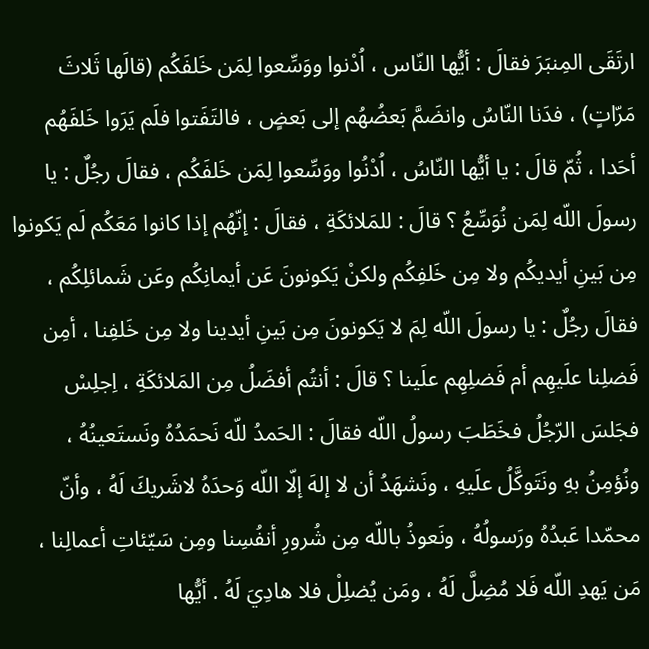ارتَقَى المِنبَرَ فقالَ : أيُّها النّاس ، اُدْنوا ووَسِّعوا لِمَن خَلفَكُم (قالَها ثَلاثَ مَرّاتٍ) ، فدَنا النّاسُ وانضَمَّ بَعضُهُم إلى بَعضٍ ، فالتَفَتوا فلَم يَرَوا خَلفَهُم أحَدا ، ثُمّ قالَ : يا أيُّها النّاسُ ، اُدْنُوا ووَسِّعوا لِمَن خَلفَكُم ، فقالَ رجُلٌ : يا رسولَ اللّه لِمَن نُوَسِّعُ ؟ قالَ : للمَلائكَةِ ، فقالَ : إنّهُم إذا كانوا مَعَكُم لَم يَكونوا مِن بَينِ أيديكُم ولا مِن خَلفِكُم ولكنْ يَكونونَ عَن أيمانِكُم وعَن شَمائلِكُم ، فقالَ رجُلٌ : يا رسولَ اللّه لِمَ لا يَكونونَ مِن بَينِ أيدينا ولا مِن خَلفِنا ، أمِن فَضلِنا علَيهِم أم فَضلِهِم علَينا ؟ قالَ : أنتُم أفضَلُ مِن المَلائكَةِ ، اِجلِسْ فجَلسَ الرّجُلُ فخَطَبَ رسولُ اللّه فقالَ : الحَمدُ للّه نَحمَدُهُ ونَستَعينُهُ ، ونُؤمِنُ بهِ ونَتَوكَّلُ علَيهِ ، ونَشهَدُ أن لا إلهَ إلّا اللّه وَحدَهُ لاشَريكَ لَهُ ، وأنّ محمّدا عَبدُهُ ورَسولُهُ ، ونَعوذُ باللّه مِن شُرورِ أنفُسِنا ومِن سَيّئاتِ أعمالِنا ، مَن يَهدِ اللّه فَلا مُضِلَّ لَهُ ، ومَن يُضلِلْ فلا هادِيَ لَهُ . أيُّها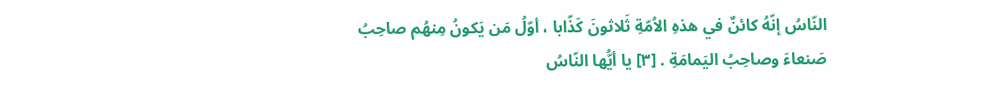النّاسُ إنّهُ كائنٌ في هذهِ الاُمّةِ ثَلاثونَ كَذّابا ، أوّلُ مَن يَكونُ مِنهُم صاحِبُ صَنعاءَ وصاحِبُ اليَمامَةِ . [٣] يا أيُّها النّاسُ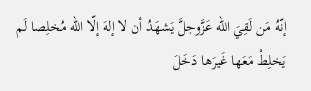إنّهُ مَن لَقِيَ اللّه عَزَّوجلَّ يَشهَدُ أن لا إلهَ إلّا اللّه مُخلِصا لَم يَخلِطْ مَعَها غَيرَها دَخَلَ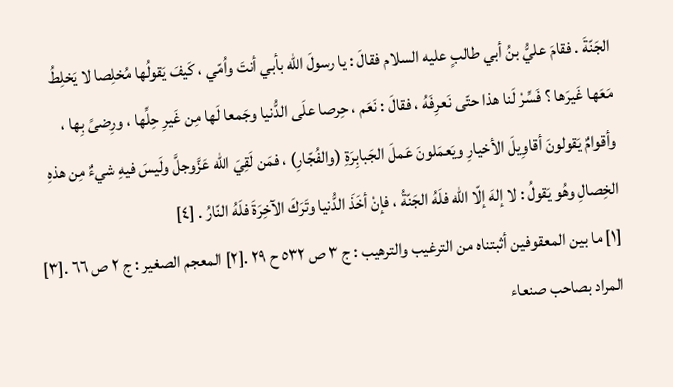الجَنّةَ . فقامَ عليُّ بنُ أبي طالبٍ عليه السلام فقالَ : يا رسولَ اللّه بأبي أنتَ واُمّي ، كَيفَ يَقولُها مُخلِصا لا يَخلِطُ مَعَها غَيرَها ؟ فَسِّرْ لَنا هذا حتّى نَعرِفَهُ ، فقالَ : نَعَم ، حِرصا علَى الدُّنيا وجَمعا لَها مِن غَيرِ حِلِّها ، ورِضىً بِها ، وأقوامٌ يَقولونَ أقاوِيلَ الأخيارِ ويَعمَلونَ عَملَ الجَبابِرَةِ (والفُجّارِ) ، فمَن لَقِيَ اللّه عَزَّوجلَّ ولَيسَ فيهِ شيءٌ مِن هذهِ الخِصالِ وهُو يَقولُ : لا إلهَ إلّا اللّه فلَهُ الجَنّةُ ، فإنْ أخَذَ الدُّنيا وتَرَكَ الآخِرَةَ فلَهُ النّارُ . [٤]
[١] ما بين المعقوفين أثبتناه من الترغيب والترهيب : ج ٣ ص ٥٣٢ ح ٢٩ .[٢] المعجم الصغير : ج ٢ ص ٦٦ .[٣] المراد بصاحب صنعاء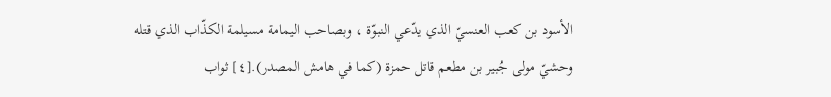الأسود بن كعب العنسيّ الذي يدّعي النبوّة ، وبصاحب اليمامة مسيلمة الكذّاب الذي قتله وحشيّ مولى جُبير بن مطعم قاتل حمزة (كما في هامش المصدر).[٤] ثواب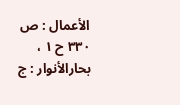الأعمال : ص ٣٣٠ ح ١ ، بحارالأنوار : ج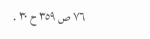٧٦ ص ٣٥٩ ح ٣٠ .